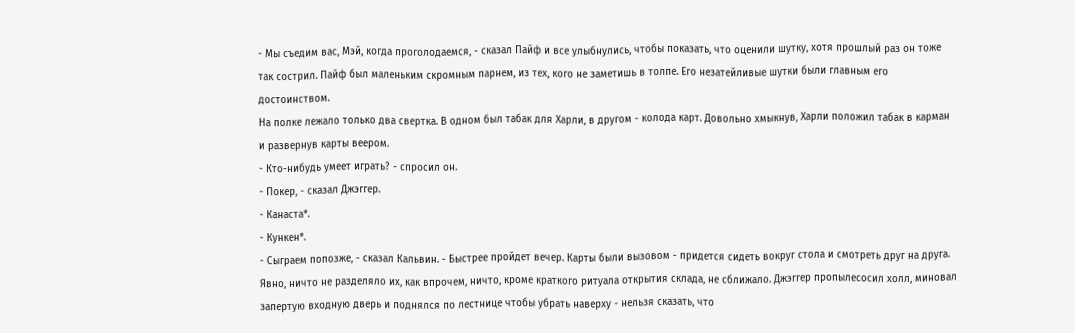- Мы съедим вас, Мэй, когда проголодаемся, - сказал Пайф и все улыбнулись, чтобы показать, что оценили шутку, хотя прошлый раз он тоже так сострил. Пайф был маленьким скромным парнем, из тех, кого не заметишь в толпе. Его незатейливые шутки были главным его достоинством.
На полке лежало только два свертка. В одном был табак для Харли, в другом - колода карт. Довольно хмыкнув, Харли положил табак в карман и развернув карты веером.
- Кто-нибудь умеет играть? - спросил он.
- Покер, - сказал Джэггер.
- Канаста*.
- Кункен*.
- Сыграем попозже, - сказал Кальвин. - Быстрее пройдет вечер. Карты были вызовом - придется сидеть вокруг стола и смотреть друг на друга.
Явно, ничто не разделяло их, как впрочем, ничто, кроме краткого ритуала открытия склада, не сближало. Джэггер пропылесосил холл, миновал запертую входную дверь и поднялся по лестнице чтобы убрать наверху - нельзя сказать, что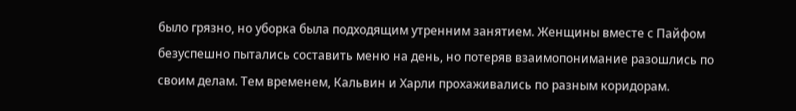было грязно, но уборка была подходящим утренним занятием. Женщины вместе с Пайфом безуспешно пытались составить меню на день, но потеряв взаимопонимание разошлись по своим делам. Тем временем, Кальвин и Харли прохаживались по разным коридорам.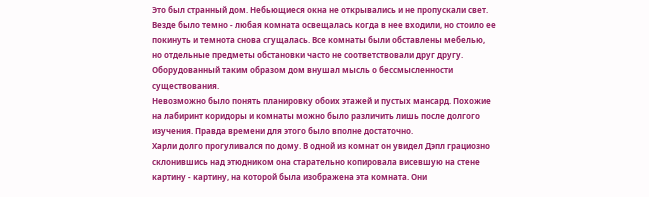Это был странный дом. Небьющиеся окна не открывались и не пропускали свет. Везде было темно - любая комната освещалась когда в нее входили, но стоило ее покинуть и темнота снова сгущалась. Все комнаты были обставлены мебелью, но отдельные предметы обстановки часто не соответствовали друг другу. Оборудованный таким образом дом внушал мысль о бессмысленности существования.
Невозможно было понять планировку обоих этажей и пустых мансард. Похожие на лабиринт коридоры и комнаты можно было различить лишь после долгого изучения. Правда времени для этого было вполне достаточно.
Харли долго прогуливался по дому. В одной из комнат он увидел Дэпл грациозно склонившись над этюдником она старательно копировала висевшую на стене картину - картину, на которой была изображена эта комната. Они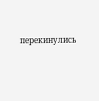перекинулись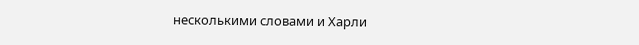несколькими словами и Харли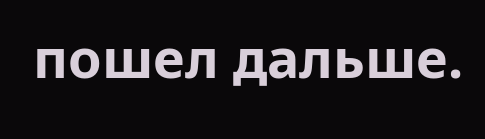пошел дальше.